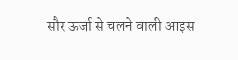सौर ऊर्जा से चलने वाली आइस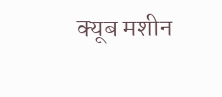क्यूब मशीन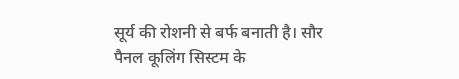सूर्य की रोशनी से बर्फ बनाती है। सौर पैनल कूलिंग सिस्टम के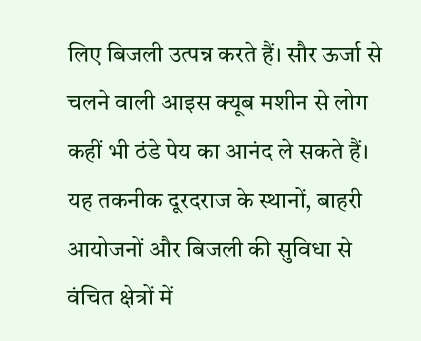लिए बिजली उत्पन्न करते हैं। सौर ऊर्जा से चलने वाली आइस क्यूब मशीन से लोग कहीं भी ठंडे पेय का आनंद ले सकते हैं। यह तकनीक दूरदराज के स्थानों, बाहरी आयोजनों और बिजली की सुविधा से वंचित क्षेत्रों में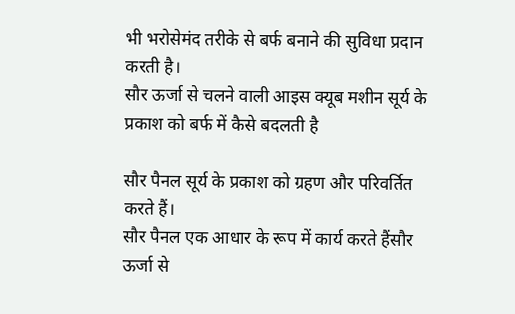भी भरोसेमंद तरीके से बर्फ बनाने की सुविधा प्रदान करती है।
सौर ऊर्जा से चलने वाली आइस क्यूब मशीन सूर्य के प्रकाश को बर्फ में कैसे बदलती है

सौर पैनल सूर्य के प्रकाश को ग्रहण और परिवर्तित करते हैं।
सौर पैनल एक आधार के रूप में कार्य करते हैंसौर ऊर्जा से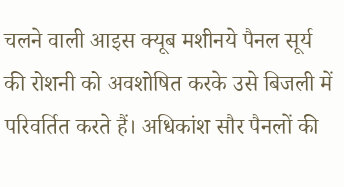चलने वाली आइस क्यूब मशीनये पैनल सूर्य की रोशनी को अवशोषित करके उसे बिजली में परिवर्तित करते हैं। अधिकांश सौर पैनलों की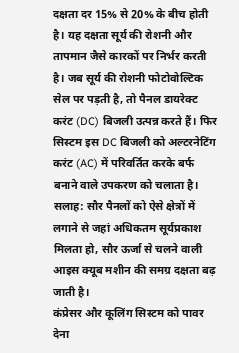दक्षता दर 15% से 20% के बीच होती है। यह दक्षता सूर्य की रोशनी और तापमान जैसे कारकों पर निर्भर करती है। जब सूर्य की रोशनी फोटोवोल्टिक सेल पर पड़ती है, तो पैनल डायरेक्ट करंट (DC) बिजली उत्पन्न करते हैं। फिर सिस्टम इस DC बिजली को अल्टरनेटिंग करंट (AC) में परिवर्तित करके बर्फ बनाने वाले उपकरण को चलाता है।
सलाह: सौर पैनलों को ऐसे क्षेत्रों में लगाने से जहां अधिकतम सूर्यप्रकाश मिलता हो, सौर ऊर्जा से चलने वाली आइस क्यूब मशीन की समग्र दक्षता बढ़ जाती है।
कंप्रेसर और कूलिंग सिस्टम को पावर देना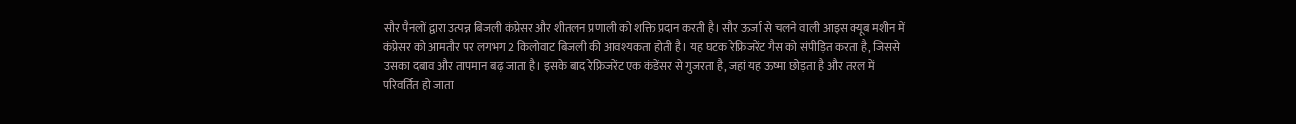सौर पैनलों द्वारा उत्पन्न बिजली कंप्रेसर और शीतलन प्रणाली को शक्ति प्रदान करती है। सौर ऊर्जा से चलने वाली आइस क्यूब मशीन में कंप्रेसर को आमतौर पर लगभग 2 किलोवाट बिजली की आवश्यकता होती है। यह घटक रेफ्रिजरेंट गैस को संपीड़ित करता है, जिससे उसका दबाव और तापमान बढ़ जाता है। इसके बाद रेफ्रिजरेंट एक कंडेंसर से गुजरता है, जहां यह ऊष्मा छोड़ता है और तरल में परिवर्तित हो जाता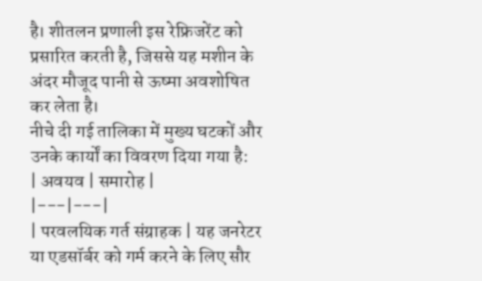है। शीतलन प्रणाली इस रेफ्रिजरेंट को प्रसारित करती है, जिससे यह मशीन के अंदर मौजूद पानी से ऊष्मा अवशोषित कर लेता है।
नीचे दी गई तालिका में मुख्य घटकों और उनके कार्यों का विवरण दिया गया है:
| अवयव | समारोह |
|---|---|
| परवलयिक गर्त संग्राहक | यह जनरेटर या एडसॉर्बर को गर्म करने के लिए सौर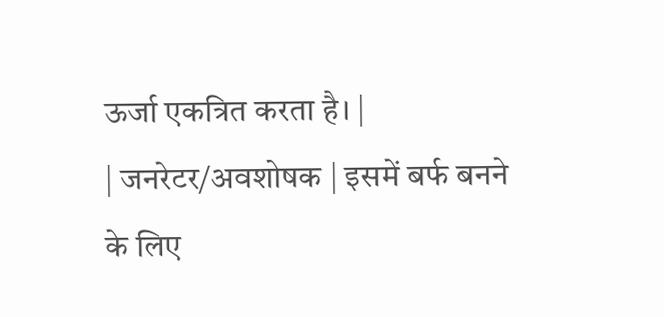ऊर्जा एकत्रित करता है। |
| जनरेटर/अवशोषक | इसमें बर्फ बनने के लिए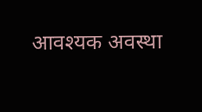आवश्यक अवस्था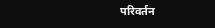परिवर्तन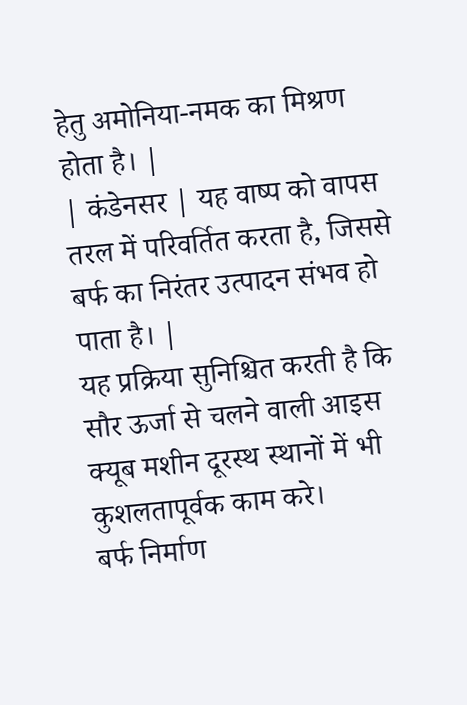हेतु अमोनिया-नमक का मिश्रण होता है। |
| कंडेनसर | यह वाष्प को वापस तरल में परिवर्तित करता है, जिससे बर्फ का निरंतर उत्पादन संभव हो पाता है। |
यह प्रक्रिया सुनिश्चित करती है कि सौर ऊर्जा से चलने वाली आइस क्यूब मशीन दूरस्थ स्थानों में भी कुशलतापूर्वक काम करे।
बर्फ निर्माण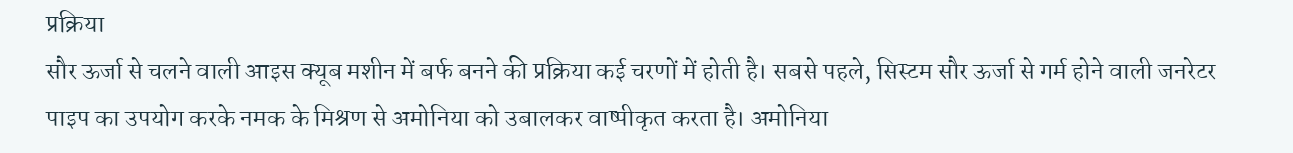प्रक्रिया
सौर ऊर्जा से चलने वाली आइस क्यूब मशीन में बर्फ बनने की प्रक्रिया कई चरणों में होती है। सबसे पहले, सिस्टम सौर ऊर्जा से गर्म होने वाली जनरेटर पाइप का उपयोग करके नमक के मिश्रण से अमोनिया को उबालकर वाष्पीकृत करता है। अमोनिया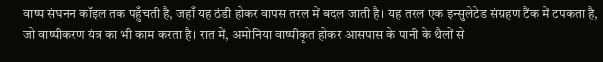वाष्प संघनन कॉइल तक पहुँचती है, जहाँ यह ठंडी होकर वापस तरल में बदल जाती है। यह तरल एक इन्सुलेटेड संग्रहण टैंक में टपकता है, जो वाष्पीकरण यंत्र का भी काम करता है। रात में, अमोनिया वाष्पीकृत होकर आसपास के पानी के थैलों से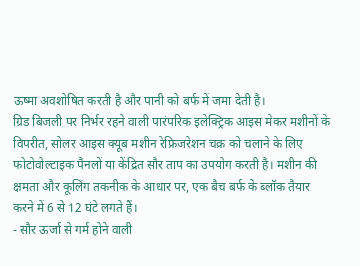ऊष्मा अवशोषित करती है और पानी को बर्फ में जमा देती है।
ग्रिड बिजली पर निर्भर रहने वाली पारंपरिक इलेक्ट्रिक आइस मेकर मशीनों के विपरीत, सोलर आइस क्यूब मशीन रेफ्रिजरेशन चक्र को चलाने के लिए फोटोवोल्टाइक पैनलों या केंद्रित सौर ताप का उपयोग करती है। मशीन की क्षमता और कूलिंग तकनीक के आधार पर, एक बैच बर्फ के ब्लॉक तैयार करने में 6 से 12 घंटे लगते हैं।
- सौर ऊर्जा से गर्म होने वाली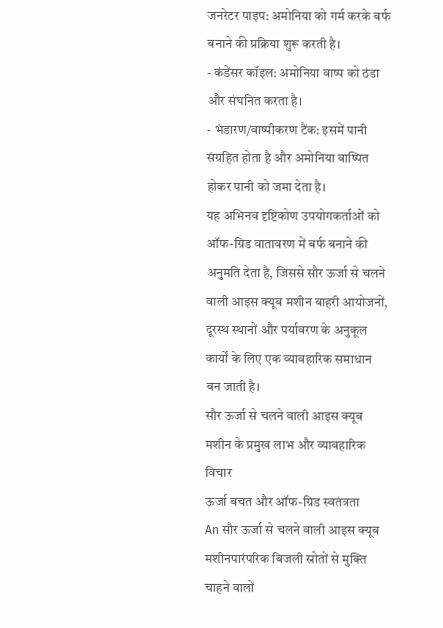जनरेटर पाइप: अमोनिया को गर्म करके बर्फ बनाने की प्रक्रिया शुरू करती है।
- कंडेंसर कॉइल: अमोनिया वाष्प को ठंडा और संघनित करता है।
- भंडारण/वाष्पीकरण टैंक: इसमें पानी संग्रहित होता है और अमोनिया वाष्पित होकर पानी को जमा देता है।
यह अभिनव दृष्टिकोण उपयोगकर्ताओं को ऑफ-ग्रिड वातावरण में बर्फ बनाने की अनुमति देता है, जिससे सौर ऊर्जा से चलने वाली आइस क्यूब मशीन बाहरी आयोजनों, दूरस्थ स्थानों और पर्यावरण के अनुकूल कार्यों के लिए एक व्यावहारिक समाधान बन जाती है।
सौर ऊर्जा से चलने वाली आइस क्यूब मशीन के प्रमुख लाभ और व्यावहारिक विचार
ऊर्जा बचत और ऑफ-ग्रिड स्वतंत्रता
An सौर ऊर्जा से चलने वाली आइस क्यूब मशीनपारंपरिक बिजली स्रोतों से मुक्ति चाहने वालों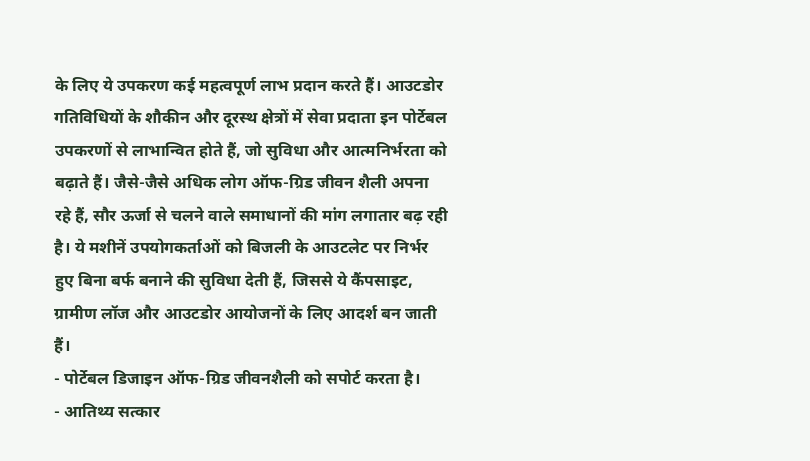के लिए ये उपकरण कई महत्वपूर्ण लाभ प्रदान करते हैं। आउटडोर गतिविधियों के शौकीन और दूरस्थ क्षेत्रों में सेवा प्रदाता इन पोर्टेबल उपकरणों से लाभान्वित होते हैं, जो सुविधा और आत्मनिर्भरता को बढ़ाते हैं। जैसे-जैसे अधिक लोग ऑफ-ग्रिड जीवन शैली अपना रहे हैं, सौर ऊर्जा से चलने वाले समाधानों की मांग लगातार बढ़ रही है। ये मशीनें उपयोगकर्ताओं को बिजली के आउटलेट पर निर्भर हुए बिना बर्फ बनाने की सुविधा देती हैं, जिससे ये कैंपसाइट, ग्रामीण लॉज और आउटडोर आयोजनों के लिए आदर्श बन जाती हैं।
- पोर्टेबल डिजाइन ऑफ-ग्रिड जीवनशैली को सपोर्ट करता है।
- आतिथ्य सत्कार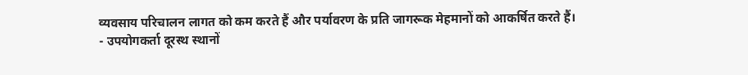व्यवसाय परिचालन लागत को कम करते हैं और पर्यावरण के प्रति जागरूक मेहमानों को आकर्षित करते हैं।
- उपयोगकर्ता दूरस्थ स्थानों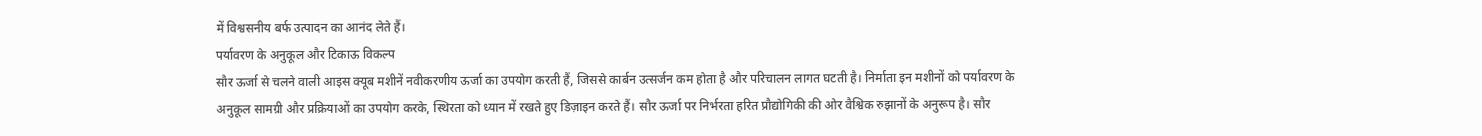में विश्वसनीय बर्फ उत्पादन का आनंद लेते हैं।
पर्यावरण के अनुकूल और टिकाऊ विकल्प
सौर ऊर्जा से चलने वाली आइस क्यूब मशीनें नवीकरणीय ऊर्जा का उपयोग करती हैं, जिससे कार्बन उत्सर्जन कम होता है और परिचालन लागत घटती है। निर्माता इन मशीनों को पर्यावरण के अनुकूल सामग्री और प्रक्रियाओं का उपयोग करके, स्थिरता को ध्यान में रखते हुए डिज़ाइन करते हैं। सौर ऊर्जा पर निर्भरता हरित प्रौद्योगिकी की ओर वैश्विक रुझानों के अनुरूप है। सौर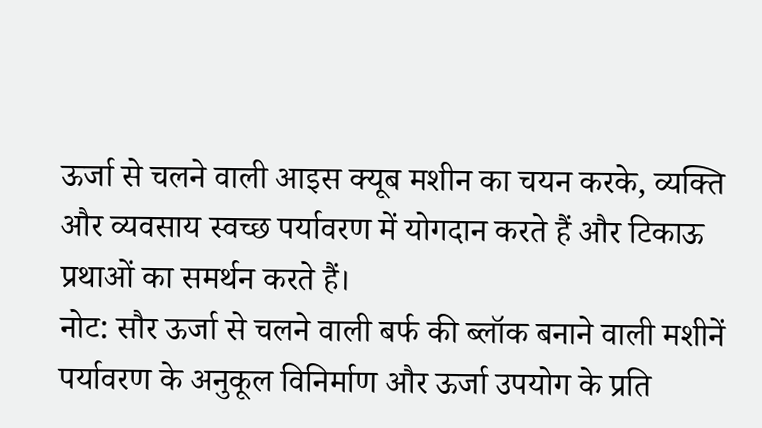ऊर्जा से चलने वाली आइस क्यूब मशीन का चयन करके, व्यक्ति और व्यवसाय स्वच्छ पर्यावरण में योगदान करते हैं और टिकाऊ प्रथाओं का समर्थन करते हैं।
नोट: सौर ऊर्जा से चलने वाली बर्फ की ब्लॉक बनाने वाली मशीनें पर्यावरण के अनुकूल विनिर्माण और ऊर्जा उपयोग के प्रति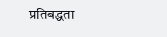प्रतिबद्धता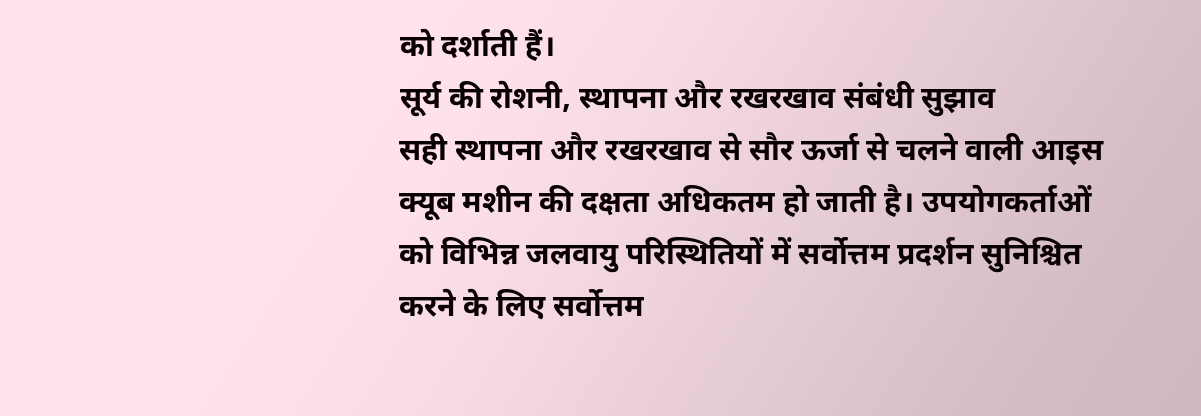को दर्शाती हैं।
सूर्य की रोशनी, स्थापना और रखरखाव संबंधी सुझाव
सही स्थापना और रखरखाव से सौर ऊर्जा से चलने वाली आइस क्यूब मशीन की दक्षता अधिकतम हो जाती है। उपयोगकर्ताओं को विभिन्न जलवायु परिस्थितियों में सर्वोत्तम प्रदर्शन सुनिश्चित करने के लिए सर्वोत्तम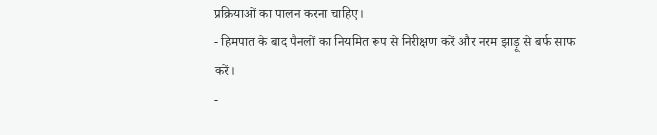प्रक्रियाओं का पालन करना चाहिए।
- हिमपात के बाद पैनलों का नियमित रूप से निरीक्षण करें और नरम झाड़ू से बर्फ साफ करें।
-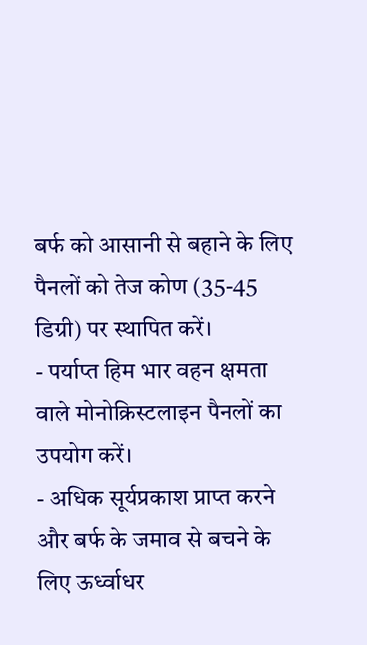बर्फ को आसानी से बहाने के लिए पैनलों को तेज कोण (35-45 डिग्री) पर स्थापित करें।
- पर्याप्त हिम भार वहन क्षमता वाले मोनोक्रिस्टलाइन पैनलों का उपयोग करें।
- अधिक सूर्यप्रकाश प्राप्त करने और बर्फ के जमाव से बचने के लिए ऊर्ध्वाधर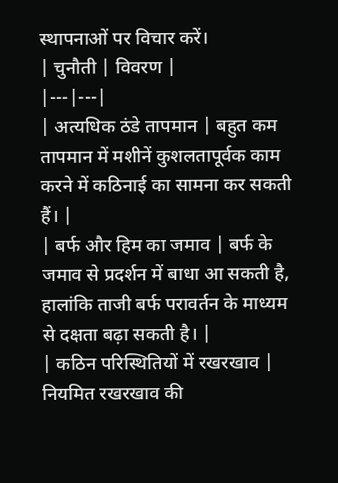स्थापनाओं पर विचार करें।
| चुनौती | विवरण |
|---|---|
| अत्यधिक ठंडे तापमान | बहुत कम तापमान में मशीनें कुशलतापूर्वक काम करने में कठिनाई का सामना कर सकती हैं। |
| बर्फ और हिम का जमाव | बर्फ के जमाव से प्रदर्शन में बाधा आ सकती है, हालांकि ताजी बर्फ परावर्तन के माध्यम से दक्षता बढ़ा सकती है। |
| कठिन परिस्थितियों में रखरखाव | नियमित रखरखाव की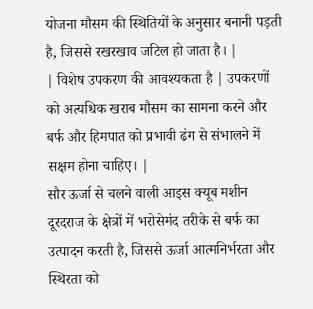योजना मौसम की स्थितियों के अनुसार बनानी पड़ती है, जिससे रखरखाव जटिल हो जाता है। |
| विशेष उपकरण की आवश्यकता है | उपकरणों को अत्यधिक खराब मौसम का सामना करने और बर्फ और हिमपात को प्रभावी ढंग से संभालने में सक्षम होना चाहिए। |
सौर ऊर्जा से चलने वाली आइस क्यूब मशीन दूरदराज के क्षेत्रों में भरोसेमंद तरीके से बर्फ का उत्पादन करती है, जिससे ऊर्जा आत्मनिर्भरता और स्थिरता को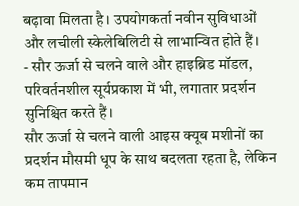बढ़ावा मिलता है। उपयोगकर्ता नवीन सुविधाओं और लचीली स्केलेबिलिटी से लाभान्वित होते हैं।
- सौर ऊर्जा से चलने वाले और हाइब्रिड मॉडल, परिवर्तनशील सूर्यप्रकाश में भी, लगातार प्रदर्शन सुनिश्चित करते हैं।
सौर ऊर्जा से चलने वाली आइस क्यूब मशीनों का प्रदर्शन मौसमी धूप के साथ बदलता रहता है, लेकिन कम तापमान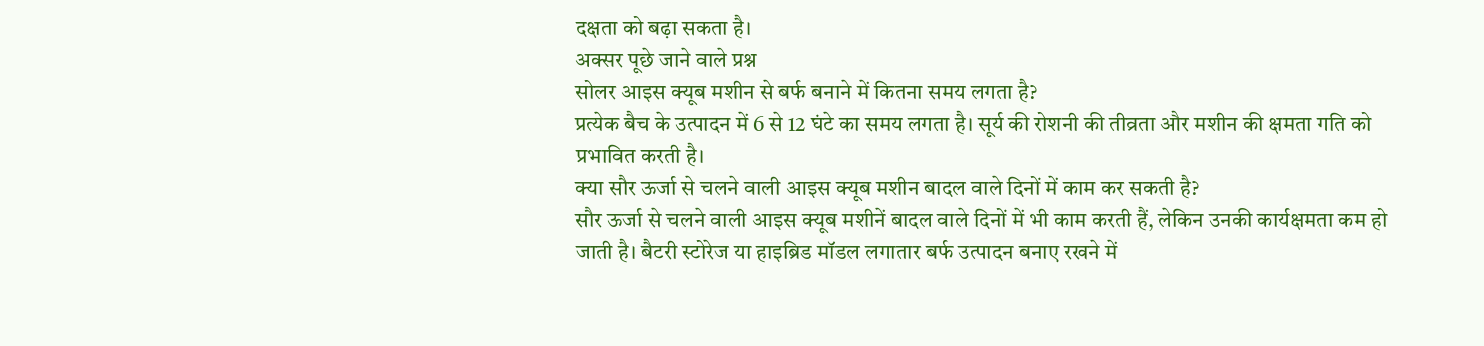दक्षता को बढ़ा सकता है।
अक्सर पूछे जाने वाले प्रश्न
सोलर आइस क्यूब मशीन से बर्फ बनाने में कितना समय लगता है?
प्रत्येक बैच के उत्पादन में 6 से 12 घंटे का समय लगता है। सूर्य की रोशनी की तीव्रता और मशीन की क्षमता गति को प्रभावित करती है।
क्या सौर ऊर्जा से चलने वाली आइस क्यूब मशीन बादल वाले दिनों में काम कर सकती है?
सौर ऊर्जा से चलने वाली आइस क्यूब मशीनें बादल वाले दिनों में भी काम करती हैं, लेकिन उनकी कार्यक्षमता कम हो जाती है। बैटरी स्टोरेज या हाइब्रिड मॉडल लगातार बर्फ उत्पादन बनाए रखने में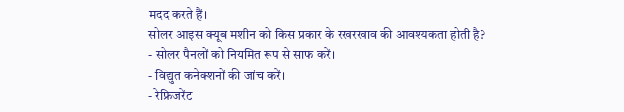मदद करते हैं।
सोलर आइस क्यूब मशीन को किस प्रकार के रखरखाव की आवश्यकता होती है?
- सोलर पैनलों को नियमित रूप से साफ करें।
- विद्युत कनेक्शनों की जांच करें।
- रेफ्रिजरेंट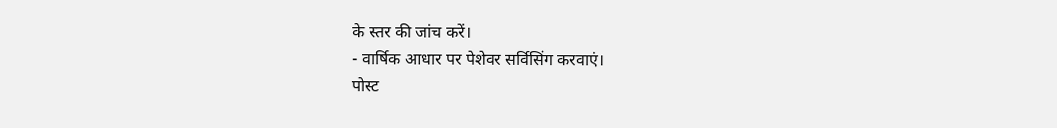के स्तर की जांच करें।
- वार्षिक आधार पर पेशेवर सर्विसिंग करवाएं।
पोस्ट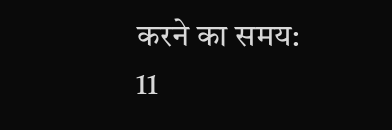करने का समय: 11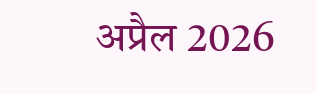अप्रैल 2026